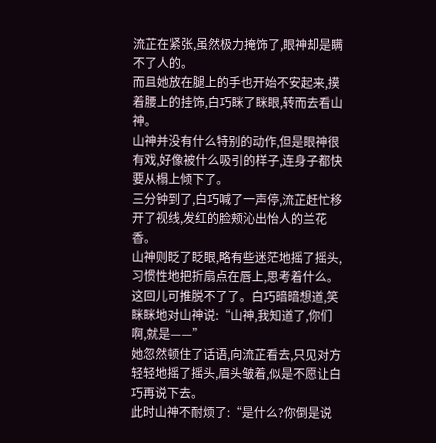流芷在紧张,虽然极力掩饰了,眼神却是瞒不了人的。
而且她放在腿上的手也开始不安起来,摸着腰上的挂饰,白巧眯了眯眼,转而去看山神。
山神并没有什么特别的动作,但是眼神很有戏,好像被什么吸引的样子,连身子都快要从榻上倾下了。
三分钟到了,白巧喊了一声停,流芷赶忙移开了视线,发红的脸颊沁出怡人的兰花香。
山神则眨了眨眼,略有些迷茫地摇了摇头,习惯性地把折扇点在唇上,思考着什么。
这回儿可推脱不了了。白巧暗暗想道,笑眯眯地对山神说:“山神,我知道了,你们啊,就是——”
她忽然顿住了话语,向流芷看去,只见对方轻轻地摇了摇头,眉头皱着,似是不愿让白巧再说下去。
此时山神不耐烦了:“是什么?你倒是说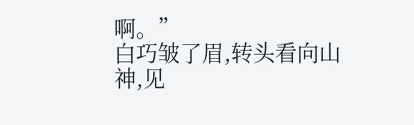啊。”
白巧皱了眉,转头看向山神,见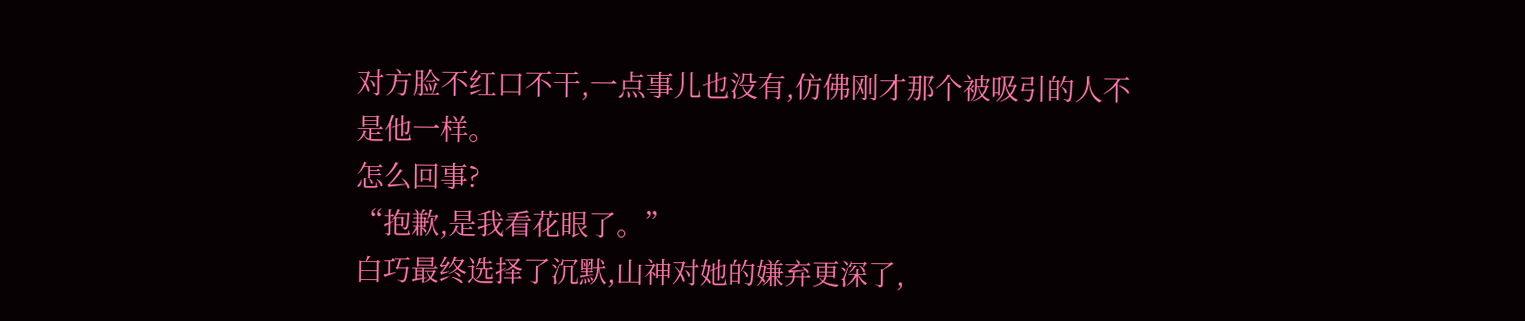对方脸不红口不干,一点事儿也没有,仿佛刚才那个被吸引的人不是他一样。
怎么回事?
“抱歉,是我看花眼了。”
白巧最终选择了沉默,山神对她的嫌弃更深了,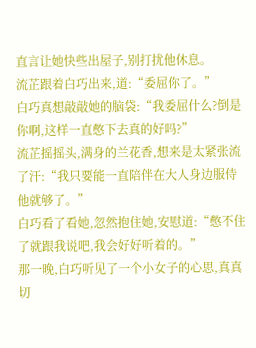直言让她快些出屋子,别打扰他休息。
流芷跟着白巧出来,道:“委屈你了。”
白巧真想敲敲她的脑袋:“我委屈什么?倒是你啊,这样一直憋下去真的好吗?”
流芷摇摇头,满身的兰花香,想来是太紧张流了汗:“我只要能一直陪伴在大人身边服侍他就够了。”
白巧看了看她,忽然抱住她,安慰道:“憋不住了就跟我说吧,我会好好听着的。”
那一晚,白巧听见了一个小女子的心思,真真切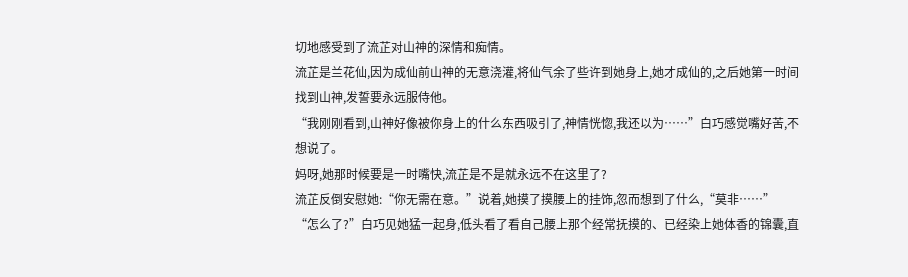切地感受到了流芷对山神的深情和痴情。
流芷是兰花仙,因为成仙前山神的无意浇灌,将仙气余了些许到她身上,她才成仙的,之后她第一时间找到山神,发誓要永远服侍他。
“我刚刚看到,山神好像被你身上的什么东西吸引了,神情恍惚,我还以为……”白巧感觉嘴好苦,不想说了。
妈呀,她那时候要是一时嘴快,流芷是不是就永远不在这里了?
流芷反倒安慰她:“你无需在意。”说着,她摸了摸腰上的挂饰,忽而想到了什么,“莫非……”
“怎么了?”白巧见她猛一起身,低头看了看自己腰上那个经常抚摸的、已经染上她体香的锦囊,直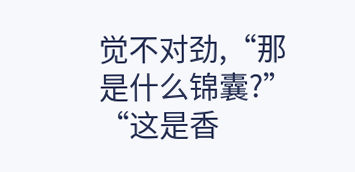觉不对劲,“那是什么锦囊?”
“这是香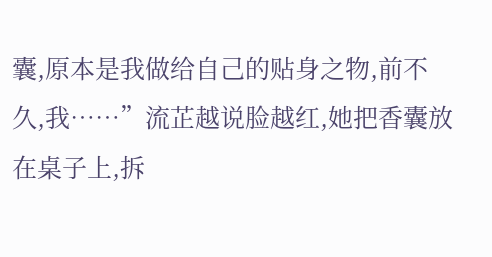囊,原本是我做给自己的贴身之物,前不久,我……”流芷越说脸越红,她把香囊放在桌子上,拆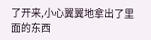了开来,小心翼翼地拿出了里面的东西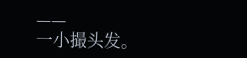——
一小撮头发。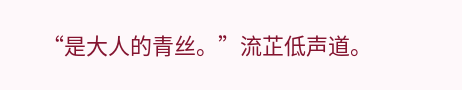“是大人的青丝。”流芷低声道。